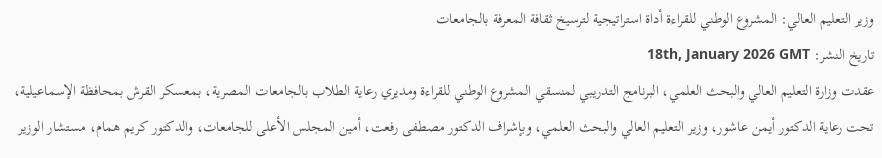وزير التعليم العالي: المشروع الوطني للقراءة أداة استراتيجية لترسيخ ثقافة المعرفة بالجامعات
تاريخ النشر: 18th, January 2026 GMT
عقدت وزارة التعليم العالي والبحث العلمي، البرنامج التدريبي لمنسقي المشروع الوطني للقراءة ومديري رعاية الطلاب بالجامعات المصرية، بمعسكر القرش بمحافظة الإسماعيلية، تحت رعاية الدكتور أيمن عاشور، وزير التعليم العالي والبحث العلمي، وبإشراف الدكتور مصطفى رفعت، أمين المجلس الأعلى للجامعات، والدكتور كريم همام، مستشار الوزير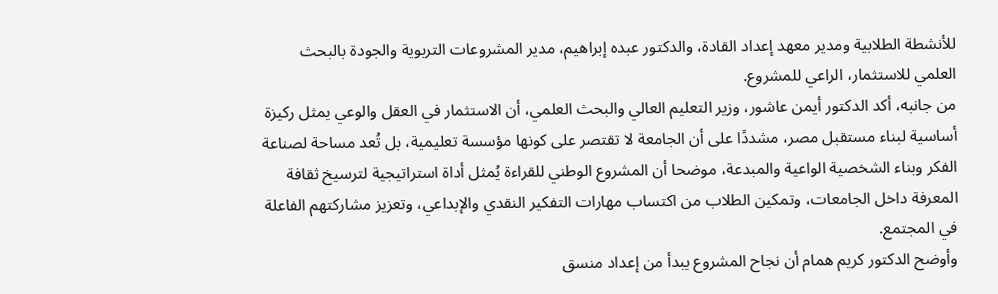للأنشطة الطلابية ومدير معهد إعداد القادة، والدكتور عبده إبراهيم، مدير المشروعات التربوية والجودة بالبحث العلمي للاستثمار، الراعي للمشروع.
من جانبه، أكد الدكتور أيمن عاشور، وزير التعليم العالي والبحث العلمي، أن الاستثمار في العقل والوعي يمثل ركيزة أساسية لبناء مستقبل مصر، مشددًا على أن الجامعة لا تقتصر على كونها مؤسسة تعليمية، بل تُعد مساحة لصناعة الفكر وبناء الشخصية الواعية والمبدعة، موضحا أن المشروع الوطني للقراءة يُمثل أداة استراتيجية لترسيخ ثقافة المعرفة داخل الجامعات، وتمكين الطلاب من اكتساب مهارات التفكير النقدي والإبداعي، وتعزيز مشاركتهم الفاعلة في المجتمع.
وأوضح الدكتور كريم همام أن نجاح المشروع يبدأ من إعداد منسق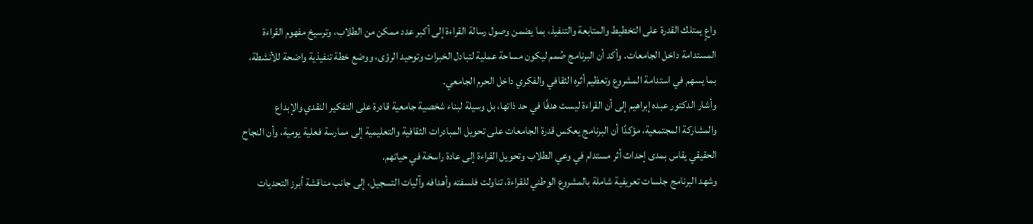واعٍ يمتلك القدرة على التخطيط والمتابعة والتنفيذ، بما يضمن وصول رسالة القراءة إلى أكبر عدد ممكن من الطلاب، وترسيخ مفهوم القراءة المستدامة داخل الجامعات. وأكد أن البرنامج صُمم ليكون مساحة عملية لتبادل الخبرات وتوحيد الرؤى، ووضع خطة تنفيذية واضحة للأنشطة، بما يسهم في استدامة المشروع وتعظيم أثره الثقافي والفكري داخل الحرم الجامعي.
وأشار الدكتور عبده إبراهيم إلى أن القراءة ليست هدفًا في حد ذاتها، بل وسيلة لبناء شخصية جامعية قادرة على التفكير النقدي والإبداع والمشاركة المجتمعية، مؤكدًا أن البرنامج يعكس قدرة الجامعات على تحويل المبادرات الثقافية والتعليمية إلى ممارسة فعلية يومية، وأن النجاح الحقيقي يقاس بمدى إحداث أثر مستدام في وعي الطلاب وتحويل القراءة إلى عادة راسخة في حياتهم.
وشهد البرنامج جلسات تعريفية شاملة بالمشروع الوطني للقراءة، تناولت فلسفته وأهدافه وآليات التسجيل، إلى جانب مناقشة أبرز التحديات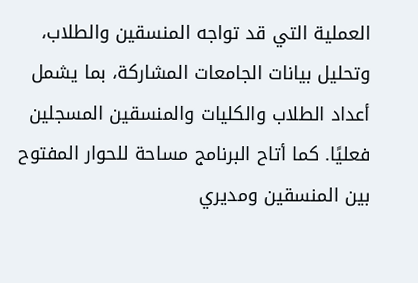العملية التي قد تواجه المنسقين والطلاب، وتحليل بيانات الجامعات المشاركة، بما يشمل أعداد الطلاب والكليات والمنسقين المسجلين فعليًا. كما أتاح البرنامج مساحة للحوار المفتوح بين المنسقين ومديري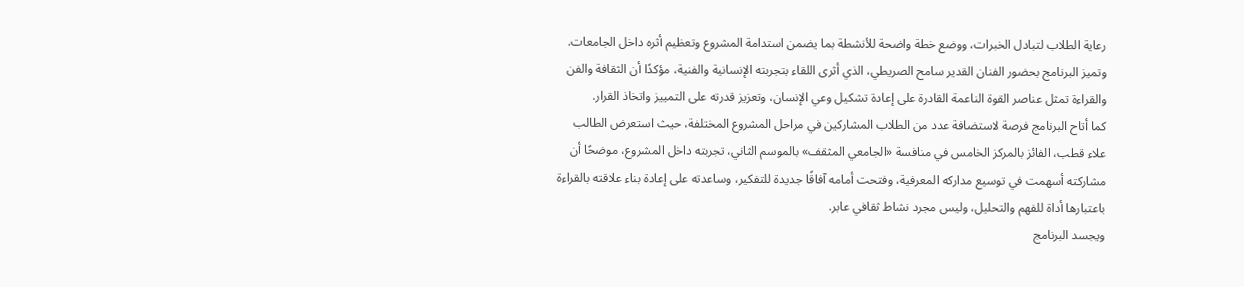رعاية الطلاب لتبادل الخبرات، ووضع خطة واضحة للأنشطة بما يضمن استدامة المشروع وتعظيم أثره داخل الجامعات.
وتميز البرنامج بحضور الفنان القدير سامح الصريطي، الذي أثرى اللقاء بتجربته الإنسانية والفنية، مؤكدًا أن الثقافة والفن والقراءة تمثل عناصر القوة الناعمة القادرة على إعادة تشكيل وعي الإنسان، وتعزيز قدرته على التمييز واتخاذ القرار.
كما أتاح البرنامج فرصة لاستضافة عدد من الطلاب المشاركين في مراحل المشروع المختلفة، حيث استعرض الطالب علاء قطب، الفائز بالمركز الخامس في منافسة «الجامعي المثقف» بالموسم الثاني، تجربته داخل المشروع، موضحًا أن مشاركته أسهمت في توسيع مداركه المعرفية، وفتحت أمامه آفاقًا جديدة للتفكير، وساعدته على إعادة بناء علاقته بالقراءة باعتبارها أداة للفهم والتحليل، وليس مجرد نشاط ثقافي عابر.
ويجسد البرنامج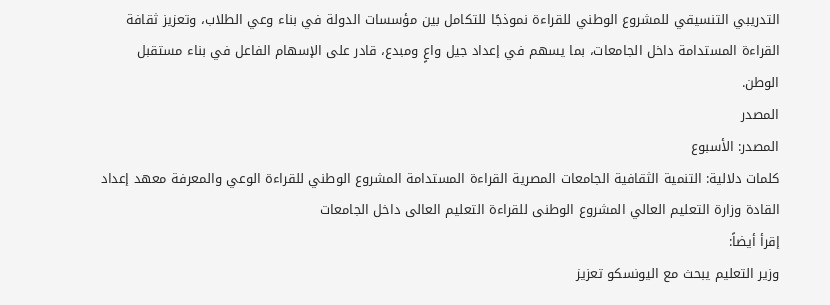التدريبي التنسيقي للمشروع الوطني للقراءة نموذجًا للتكامل بين مؤسسات الدولة في بناء وعي الطلاب، وتعزيز ثقافة القراءة المستدامة داخل الجامعات، بما يسهم في إعداد جيل واعٍ ومبدع، قادر على الإسهام الفاعل في بناء مستقبل الوطن.
المصدر
المصدر: الأسبوع
كلمات دلالية: التنمية الثقافية الجامعات المصرية القراءة المستدامة المشروع الوطني للقراءة الوعي والمعرفة معهد إعداد القادة وزارة التعليم العالي المشروع الوطنی للقراءة التعلیم العالی داخل الجامعات
إقرأ أيضاً:
وزير التعليم يبحث مع اليونسكو تعزيز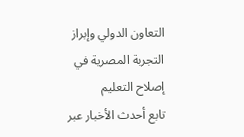التعاون الدولي وإبراز التجربة المصرية في إصلاح التعليم
تابع أحدث الأخبار عبر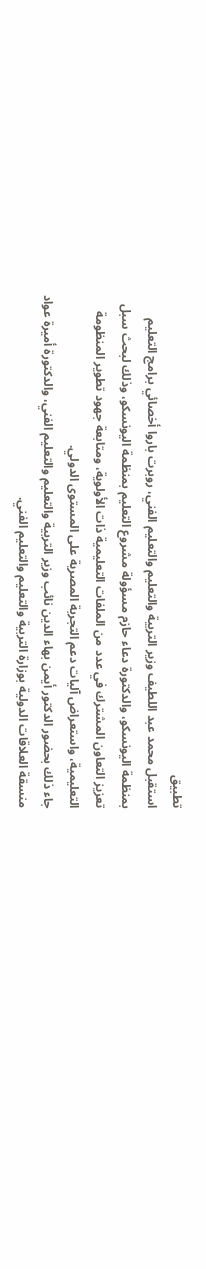تطبيق
استقبل محمد عبد اللطيف وزير التربية والتعليم والتعليم الفني، روبرت باروا أخصائي برامج التعليم بمنظمة اليونسكو، والدكتورة دعاء حازم مسؤولة مشروع التعليم بمنظمة اليونسكو، وذلك لبحث سبل تعزيز التعاون المشترك في عدد من الملفات التعليمية ذات الأولوية، ومتابعة جهود تطوير المنظومة التعليمية، واستعراض آليات دعم التجربة المصرية على المستوى الدولي.
جاء ذلك بحضور الدكتور أيمن بهاء الدين نائب وزير التربية والتعليم والتعليم الفني، والدكتورة أميرة عواد منسقة العلاقات الدولية بوزارة التربية والتعليم والتعليم الفني.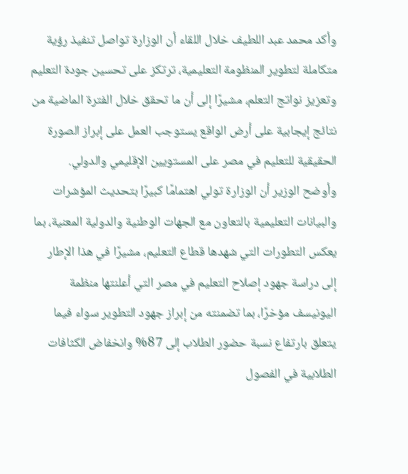وأكد محمد عبد اللطيف خلال اللقاء أن الوزارة تواصل تنفيذ رؤية متكاملة لتطوير المنظومة التعليمية، ترتكز على تحسين جودة التعليم وتعزيز نواتج التعلم، مشيرًا إلى أن ما تحقق خلال الفترة الماضية من نتائج إيجابية على أرض الواقع يستوجب العمل على إبراز الصورة الحقيقية للتعليم في مصر على المستويين الإقليمي والدولي.
وأوضح الوزير أن الوزارة تولي اهتمامًا كبيرًا بتحديث المؤشرات والبيانات التعليمية بالتعاون مع الجهات الوطنية والدولية المعنية، بما يعكس التطورات التي شهدها قطاع التعليم، مشيرًا في هذا الإطار إلى دراسة جهود إصلاح التعليم في مصر التي أعلنتها منظمة اليونيسف مؤخرًا، بما تضمنته من إبراز جهود التطوير سواء فيما يتعلق بارتفاع نسبة حضور الطلاب إلى 87% وانخفاض الكثافات الطلابية في الفصول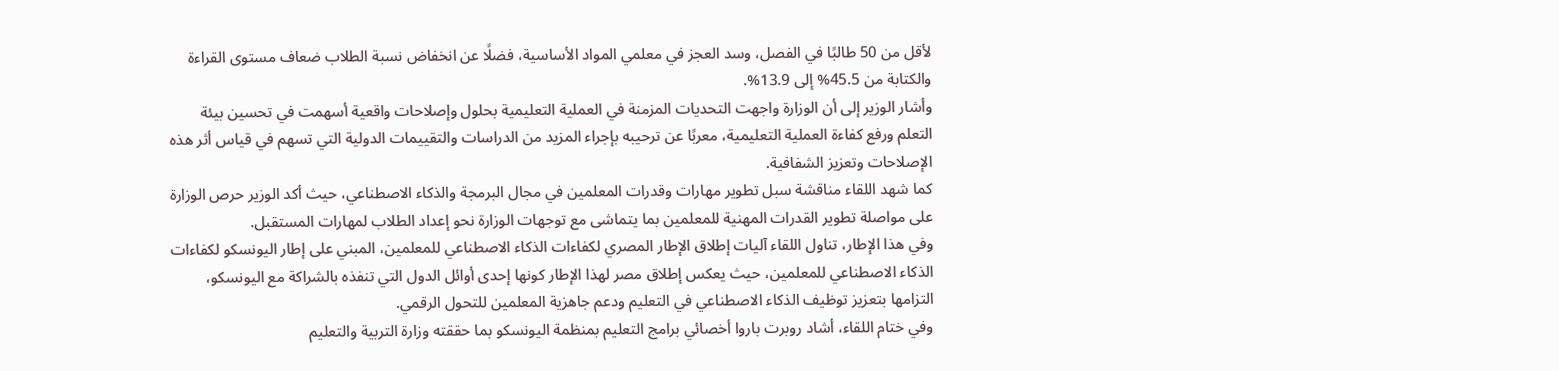لأقل من 50 طالبًا في الفصل، وسد العجز في معلمي المواد الأساسية، فضلًا عن انخفاض نسبة الطلاب ضعاف مستوى القراءة والكتابة من 45.5% إلى 13.9%.
وأشار الوزير إلى أن الوزارة واجهت التحديات المزمنة في العملية التعليمية بحلول وإصلاحات واقعية أسهمت في تحسين بيئة التعلم ورفع كفاءة العملية التعليمية، معربًا عن ترحيبه بإجراء المزيد من الدراسات والتقييمات الدولية التي تسهم في قياس أثر هذه الإصلاحات وتعزيز الشفافية.
كما شهد اللقاء مناقشة سبل تطوير مهارات وقدرات المعلمين في مجال البرمجة والذكاء الاصطناعي، حيث أكد الوزير حرص الوزارة على مواصلة تطوير القدرات المهنية للمعلمين بما يتماشى مع توجهات الوزارة نحو إعداد الطلاب لمهارات المستقبل.
وفي هذا الإطار، تناول اللقاء آليات إطلاق الإطار المصري لكفاءات الذكاء الاصطناعي للمعلمين، المبني على إطار اليونسكو لكفاءات الذكاء الاصطناعي للمعلمين، حيث يعكس إطلاق مصر لهذا الإطار كونها إحدى أوائل الدول التي تنفذه بالشراكة مع اليونسكو، التزامها بتعزيز توظيف الذكاء الاصطناعي في التعليم ودعم جاهزية المعلمين للتحول الرقمي.
وفي ختام اللقاء، أشاد روبرت باروا أخصائي برامج التعليم بمنظمة اليونسكو بما حققته وزارة التربية والتعليم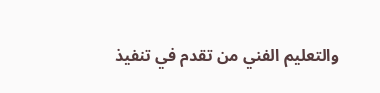والتعليم الفني من تقدم في تنفيذ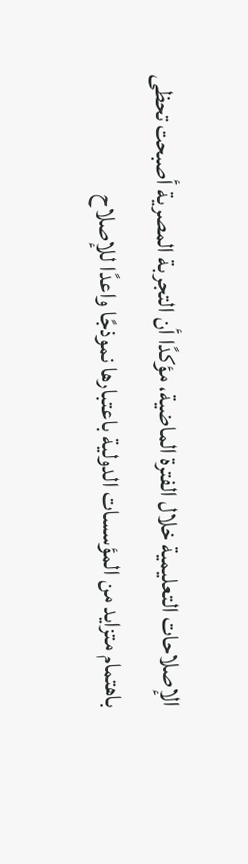الإصلاحات التعليمية خلال الفترة الماضية، مؤكدًا أن التجربة المصرية أصبحت تحظى باهتمام متزايد من المؤسسات الدولية باعتبارها نموذجًا واعدًا للإصلاح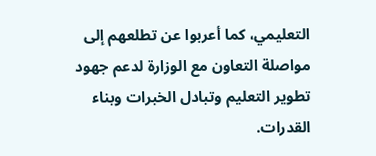التعليمي، كما أعربوا عن تطلعهم إلى مواصلة التعاون مع الوزارة لدعم جهود تطوير التعليم وتبادل الخبرات وبناء القدرات.